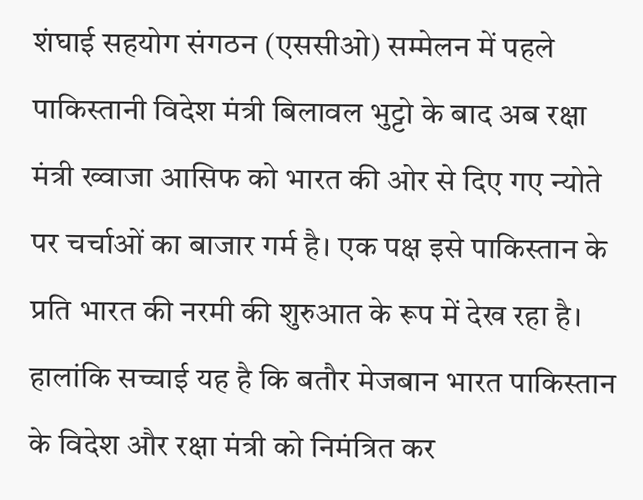शंघाई सहयोग संगठन (एससीओ) सम्मेलन में पहले पाकिस्तानी विदेश मंत्री बिलावल भुट्टो के बाद अब रक्षा मंत्री ख्वाजा आसिफ को भारत की ओर से दिए गए न्योते पर चर्चाओं का बाजार गर्म है। एक पक्ष इसे पाकिस्तान के प्रति भारत की नरमी की शुरुआत के रूप में देख रहा है। हालांकि सच्चाई यह है कि बतौर मेजबान भारत पाकिस्तान के विदेश और रक्षा मंत्री को निमंत्रित कर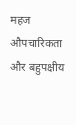महज औपचारिकता और बहुपक्षीय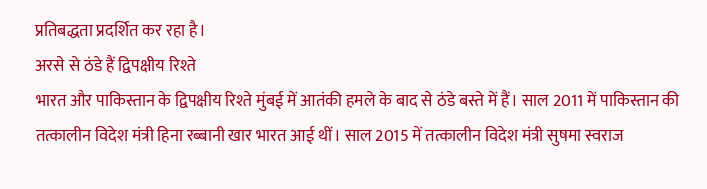प्रतिबद्धता प्रदर्शित कर रहा है।
अरसे से ठंडे हैं द्विपक्षीय रिश्ते
भारत और पाकिस्तान के द्विपक्षीय रिश्ते मुंबई में आतंकी हमले के बाद से ठंडे बस्ते में हैं। साल 2011 में पाकिस्तान की तत्कालीन विदेश मंत्री हिना रब्बानी खार भारत आई थीं। साल 2015 में तत्कालीन विदेश मंत्री सुषमा स्वराज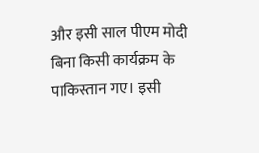और इसी साल पीएम मोदी बिना किसी कार्यक्रम के पाकिस्तान गए। इसी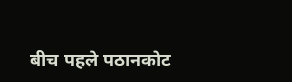बीच पहले पठानकोट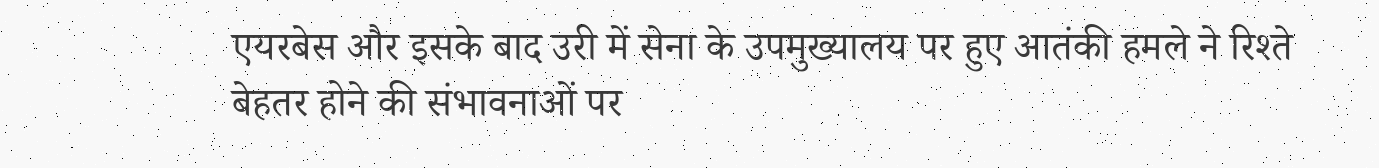एयरबेस और इसके बाद उरी में सेना के उपमुख्यालय पर हुए आतंकी हमले ने रिश्ते बेहतर होने की संभावनाओं पर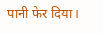पानी फेर दिया।